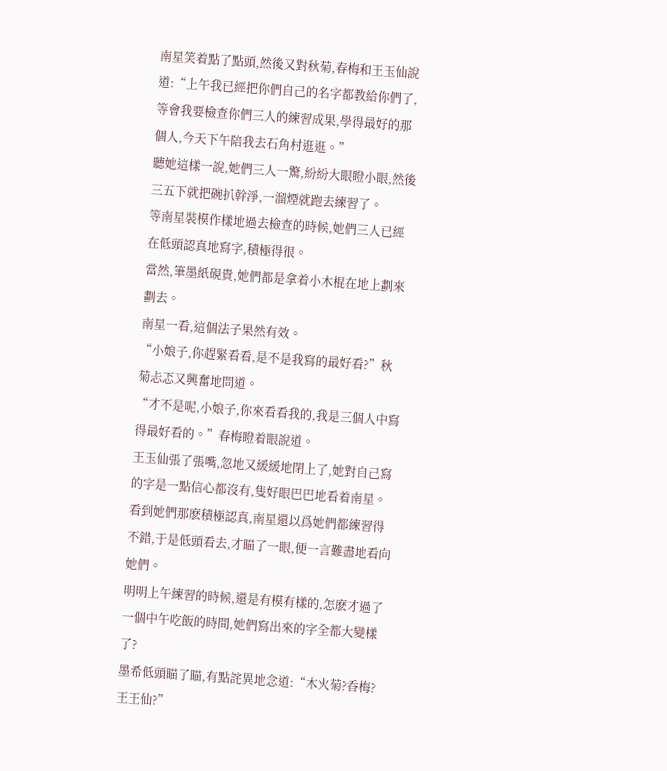南星笑着點了點頭,然後又對秋菊,春梅和王玉仙說道:“上午我已經把你們自己的名字都教給你們了,等會我要檢查你們三人的練習成果,學得最好的那個人,今天下午陪我去石角村逛逛。”
聽她這樣一說,她們三人一驚,紛紛大眼瞪小眼,然後三五下就把碗扒幹淨,一溜煙就跑去練習了。
等南星裝模作樣地過去檢查的時候,她們三人已經在低頭認真地寫字,積極得很。
當然,筆墨紙硯貴,她們都是拿着小木棍在地上劃來劃去。
南星一看,這個法子果然有效。
“小娘子,你趕緊看看,是不是我寫的最好看?”秋菊忐忑又興奮地問道。
“才不是呢,小娘子,你來看看我的,我是三個人中寫得最好看的。”春梅瞪着眼說道。
王玉仙張了張嘴,忽地又緩緩地閉上了,她對自己寫的字是一點信心都沒有,隻好眼巴巴地看着南星。
看到她們那麽積極認真,南星還以爲她們都練習得不錯,于是低頭看去,才瞄了一眼,便一言難盡地看向她們。
明明上午練習的時候,還是有模有樣的,怎麽才過了一個中午吃飯的時間,她們寫出來的字全都大變樣了?
墨希低頭瞄了瞄,有點詫異地念道:“木火菊?昋梅?王王仙?”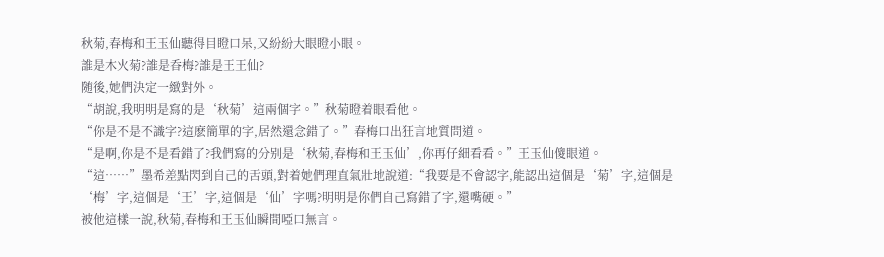秋菊,春梅和王玉仙聽得目瞪口呆,又紛紛大眼瞪小眼。
誰是木火菊?誰是昋梅?誰是王王仙?
随後,她們決定一緻對外。
“胡說,我明明是寫的是‘秋菊’這兩個字。”秋菊瞪着眼看他。
“你是不是不識字?這麽簡單的字,居然還念錯了。”春梅口出狂言地質問道。
“是啊,你是不是看錯了?我們寫的分别是‘秋菊,春梅和王玉仙’,你再仔細看看。”王玉仙傻眼道。
“這……”墨希差點閃到自己的舌頭,對着她們理直氣壯地說道:“我要是不會認字,能認出這個是‘菊’字,這個是‘梅’字,這個是‘王’字,這個是‘仙’字嗎?明明是你們自己寫錯了字,還嘴硬。”
被他這樣一說,秋菊,春梅和王玉仙瞬間啞口無言。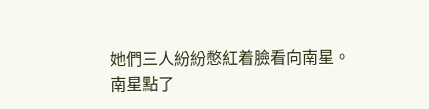她們三人紛紛憋紅着臉看向南星。
南星點了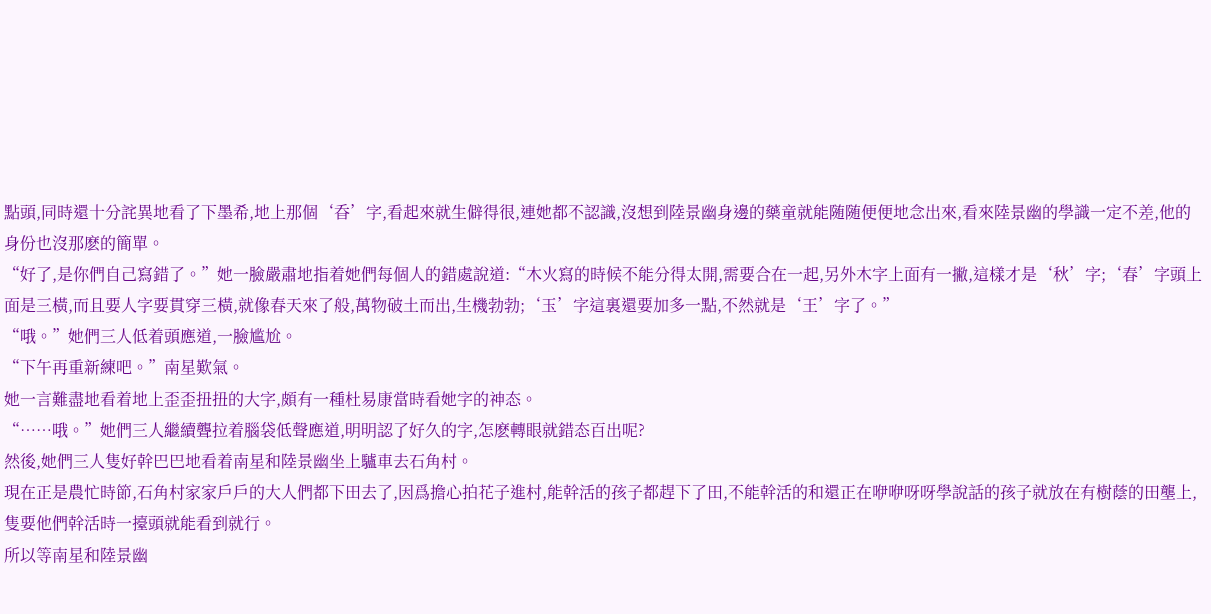點頭,同時還十分詫異地看了下墨希,地上那個‘昋’字,看起來就生僻得很,連她都不認識,沒想到陸景幽身邊的藥童就能随随便便地念出來,看來陸景幽的學識一定不差,他的身份也沒那麽的簡單。
“好了,是你們自己寫錯了。”她一臉嚴肅地指着她們每個人的錯處說道:“木火寫的時候不能分得太開,需要合在一起,另外木字上面有一撇,這樣才是‘秋’字;‘春’字頭上面是三橫,而且要人字要貫穿三橫,就像春天來了般,萬物破土而出,生機勃勃;‘玉’字這裏還要加多一點,不然就是‘王’字了。”
“哦。”她們三人低着頭應道,一臉尴尬。
“下午再重新練吧。”南星歎氣。
她一言難盡地看着地上歪歪扭扭的大字,頗有一種杜易康當時看她字的神态。
“……哦。”她們三人繼續聾拉着腦袋低聲應道,明明認了好久的字,怎麽轉眼就錯态百出呢?
然後,她們三人隻好幹巴巴地看着南星和陸景幽坐上驢車去石角村。
現在正是農忙時節,石角村家家戶戶的大人們都下田去了,因爲擔心拍花子進村,能幹活的孩子都趕下了田,不能幹活的和還正在咿咿呀呀學說話的孩子就放在有樹蔭的田壟上,隻要他們幹活時一擡頭就能看到就行。
所以等南星和陸景幽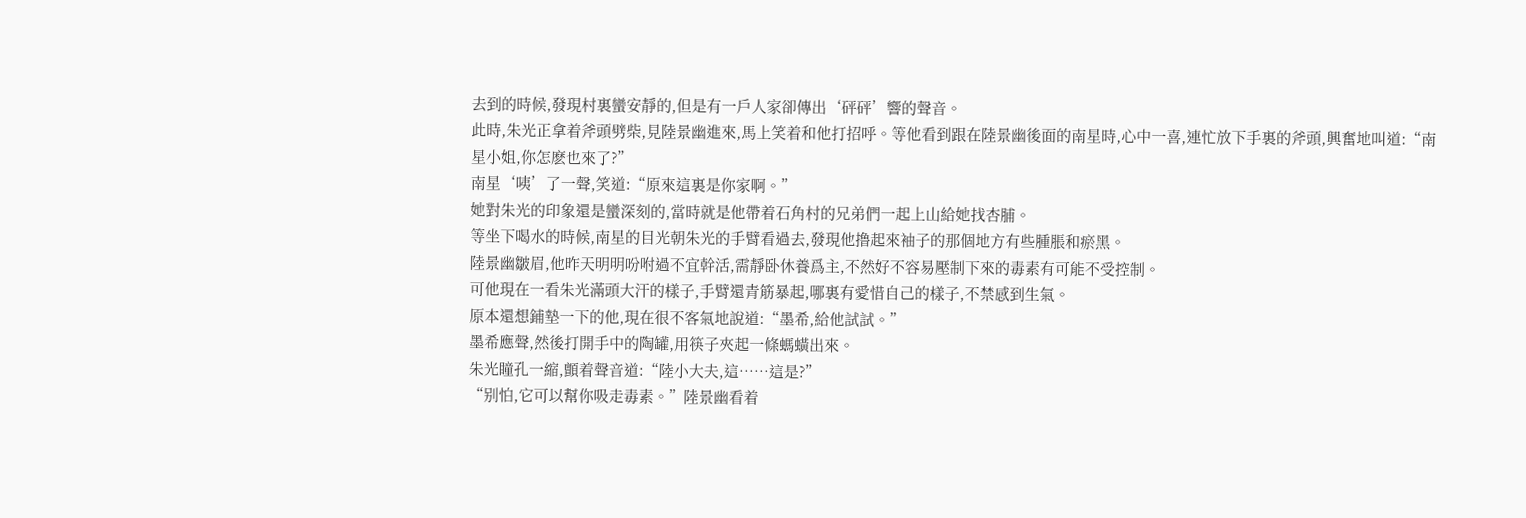去到的時候,發現村裏蠻安靜的,但是有一戶人家卻傳出‘砰砰’響的聲音。
此時,朱光正拿着斧頭劈柴,見陸景幽進來,馬上笑着和他打招呼。等他看到跟在陸景幽後面的南星時,心中一喜,連忙放下手裏的斧頭,興奮地叫道:“南星小姐,你怎麽也來了?”
南星‘咦’了一聲,笑道:“原來這裏是你家啊。”
她對朱光的印象還是蠻深刻的,當時就是他帶着石角村的兄弟們一起上山給她找杏脯。
等坐下喝水的時候,南星的目光朝朱光的手臂看過去,發現他撸起來袖子的那個地方有些腫脹和瘀黑。
陸景幽皺眉,他昨天明明吩咐過不宜幹活,需靜卧休養爲主,不然好不容易壓制下來的毒素有可能不受控制。
可他現在一看朱光滿頭大汗的樣子,手臂還青筋暴起,哪裏有愛惜自己的樣子,不禁感到生氣。
原本還想鋪墊一下的他,現在很不客氣地說道:“墨希,給他試試。”
墨希應聲,然後打開手中的陶罐,用筷子夾起一條螞蟥出來。
朱光瞳孔一縮,顫着聲音道:“陸小大夫,這……這是?”
“别怕,它可以幫你吸走毒素。”陸景幽看着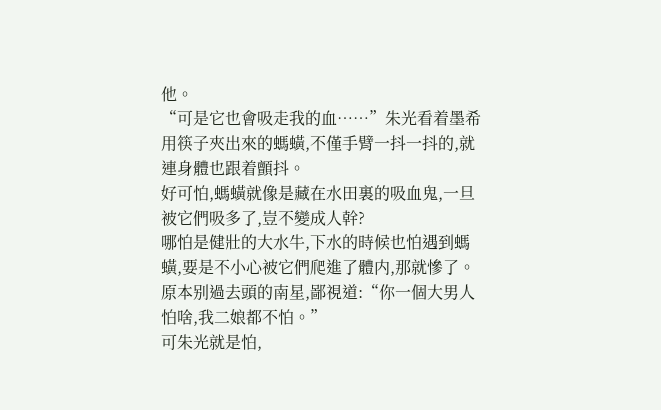他。
“可是它也會吸走我的血……”朱光看着墨希用筷子夾出來的螞蟥,不僅手臂一抖一抖的,就連身體也跟着顫抖。
好可怕,螞蟥就像是藏在水田裏的吸血鬼,一旦被它們吸多了,豈不變成人幹?
哪怕是健壯的大水牛,下水的時候也怕遇到螞蟥,要是不小心被它們爬進了體内,那就慘了。
原本别過去頭的南星,鄙視道:“你一個大男人怕啥,我二娘都不怕。”
可朱光就是怕,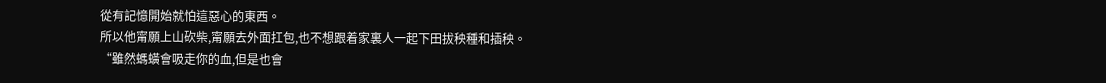從有記憶開始就怕這惡心的東西。
所以他甯願上山砍柴,甯願去外面扛包,也不想跟着家裏人一起下田拔秧種和插秧。
“雖然螞蟥會吸走你的血,但是也會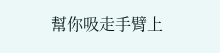幫你吸走手臂上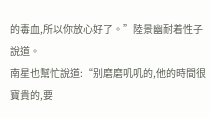的毒血,所以你放心好了。”陸景幽耐着性子說道。
南星也幫忙說道:“别磨磨叽叽的,他的時間很寶貴的,要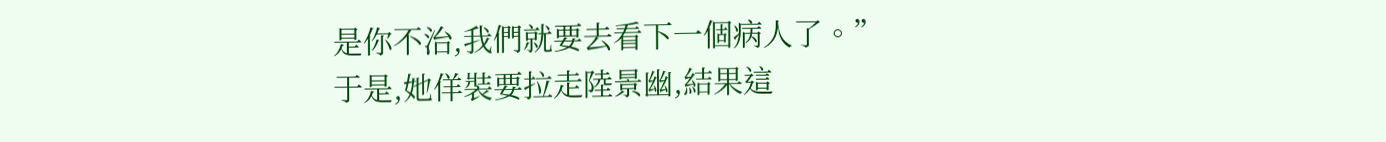是你不治,我們就要去看下一個病人了。”
于是,她佯裝要拉走陸景幽,結果這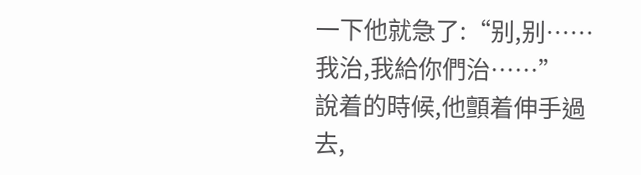一下他就急了:“别,别……我治,我給你們治……”
說着的時候,他顫着伸手過去,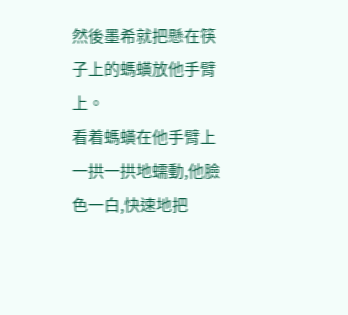然後墨希就把懸在筷子上的螞蟥放他手臂上。
看着螞蟥在他手臂上一拱一拱地蠕動,他臉色一白,快速地把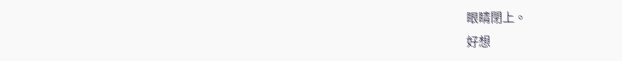眼睛閉上。
好想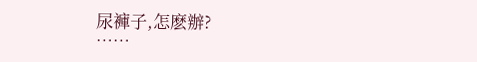尿褲子,怎麽辦?
……